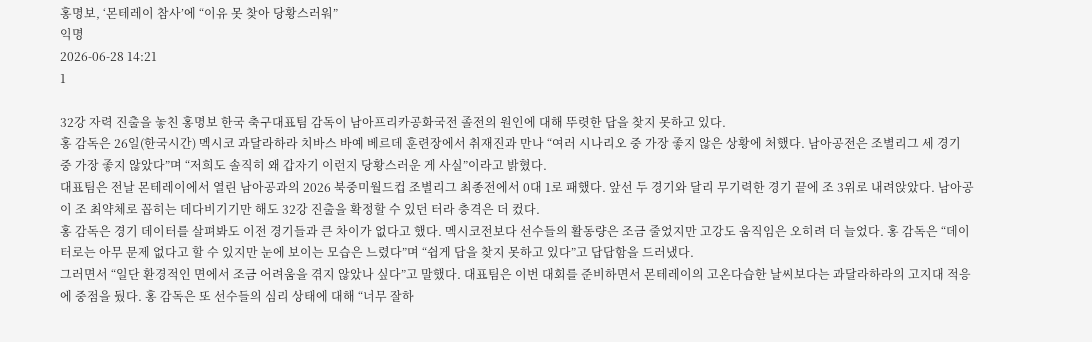홍명보, ‘몬테레이 참사’에 “이유 못 찾아 당황스러워”
익명
2026-06-28 14:21
1

32강 자력 진출을 놓친 홍명보 한국 축구대표팀 감독이 남아프리카공화국전 졸전의 원인에 대해 뚜렷한 답을 찾지 못하고 있다.
홍 감독은 26일(한국시간) 멕시코 과달라하라 치바스 바예 베르데 훈련장에서 취재진과 만나 “여러 시나리오 중 가장 좋지 않은 상황에 처했다. 남아공전은 조별리그 세 경기 중 가장 좋지 않았다”며 “저희도 솔직히 왜 갑자기 이런지 당황스러운 게 사실”이라고 밝혔다.
대표팀은 전날 몬테레이에서 열린 남아공과의 2026 북중미월드컵 조별리그 최종전에서 0대 1로 패했다. 앞선 두 경기와 달리 무기력한 경기 끝에 조 3위로 내려앉았다. 남아공이 조 최약체로 꼽히는 데다비기기만 해도 32강 진출을 확정할 수 있던 터라 충격은 더 컸다.
홍 감독은 경기 데이터를 살펴봐도 이전 경기들과 큰 차이가 없다고 했다. 멕시코전보다 선수들의 활동량은 조금 줄었지만 고강도 움직임은 오히려 더 늘었다. 홍 감독은 “데이터로는 아무 문제 없다고 할 수 있지만 눈에 보이는 모습은 느렸다”며 “쉽게 답을 찾지 못하고 있다”고 답답함을 드러냈다.
그러면서 “일단 환경적인 면에서 조금 어려움을 겪지 않았나 싶다”고 말했다. 대표팀은 이번 대회를 준비하면서 몬테레이의 고온다습한 날씨보다는 과달라하라의 고지대 적응에 중점을 뒀다. 홍 감독은 또 선수들의 심리 상태에 대해 “너무 잘하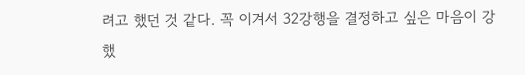려고 했던 것 같다. 꼭 이겨서 32강행을 결정하고 싶은 마음이 강했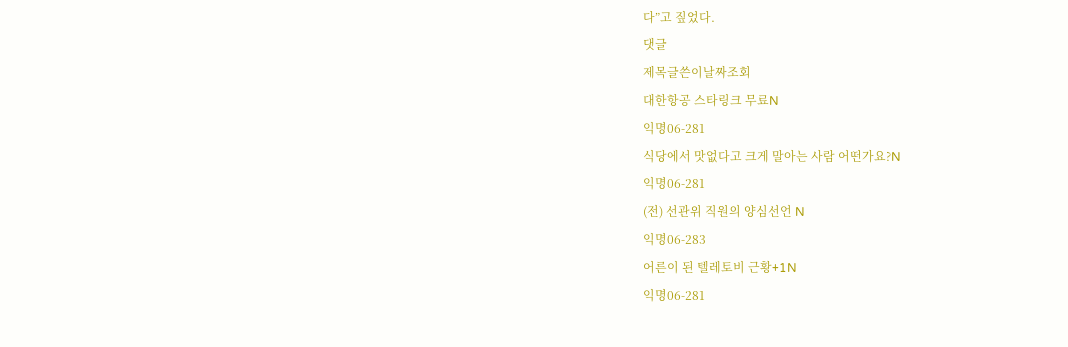다”고 짚었다.
댓글
제목글쓴이날짜조회
대한항공 스타링크 무료N
익명06-281
식당에서 맛없다고 크게 말아는 사람 어떤가요?N
익명06-281
(전) 선관위 직원의 양심선언 N
익명06-283
어른이 된 텔레토비 근황+1N
익명06-281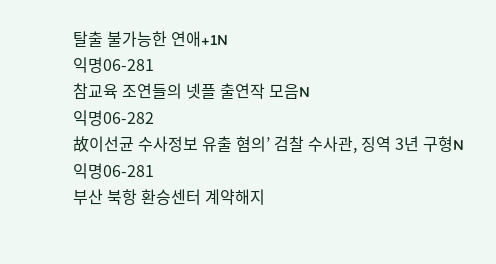탈출 불가능한 연애+1N
익명06-281
참교육 조연들의 넷플 출연작 모음N
익명06-282
故이선균 수사정보 유출 혐의’ 검찰 수사관, 징역 3년 구형N
익명06-281
부산 북항 환승센터 계약해지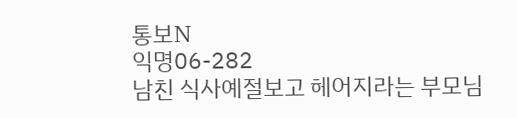통보N
익명06-282
남친 식사예절보고 헤어지라는 부모님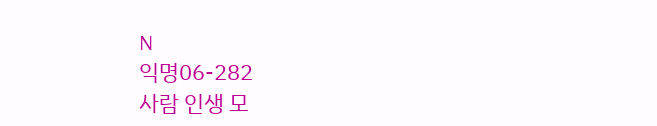N
익명06-282
사람 인생 모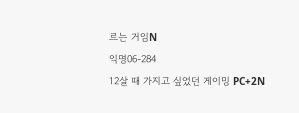르는 거임N
익명06-284
12살 때 가지고 싶었던 게이밍 PC+2N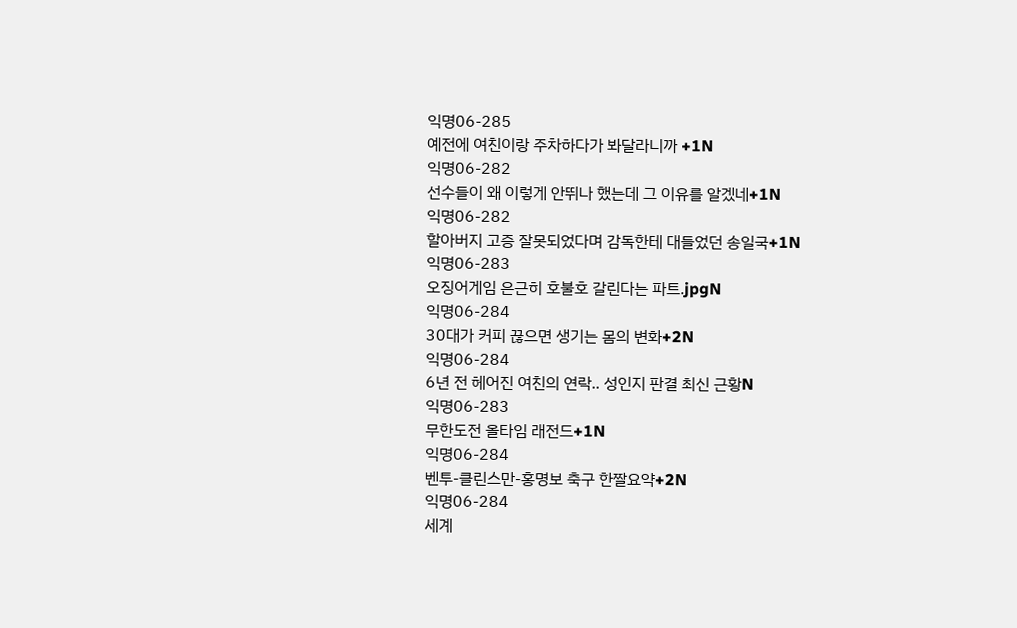익명06-285
예전에 여친이랑 주차하다가 봐달라니까 +1N
익명06-282
선수들이 왜 이렇게 안뛰나 했는데 그 이유를 알겠네+1N
익명06-282
할아버지 고증 잘못되었다며 감독한테 대들었던 송일국+1N
익명06-283
오징어게임 은근히 호불호 갈린다는 파트.jpgN
익명06-284
30대가 커피 끊으면 생기는 몸의 변화+2N
익명06-284
6년 전 헤어진 여친의 연락.. 성인지 판결 최신 근황N
익명06-283
무한도전 올타임 래전드+1N
익명06-284
벤투-클린스만-홍명보 축구 한짤요약+2N
익명06-284
세계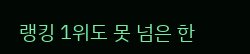랭킹 1위도 못 넘은 한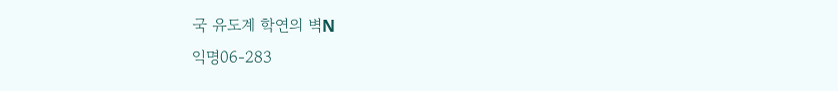국 유도계 학연의 벽N
익명06-283